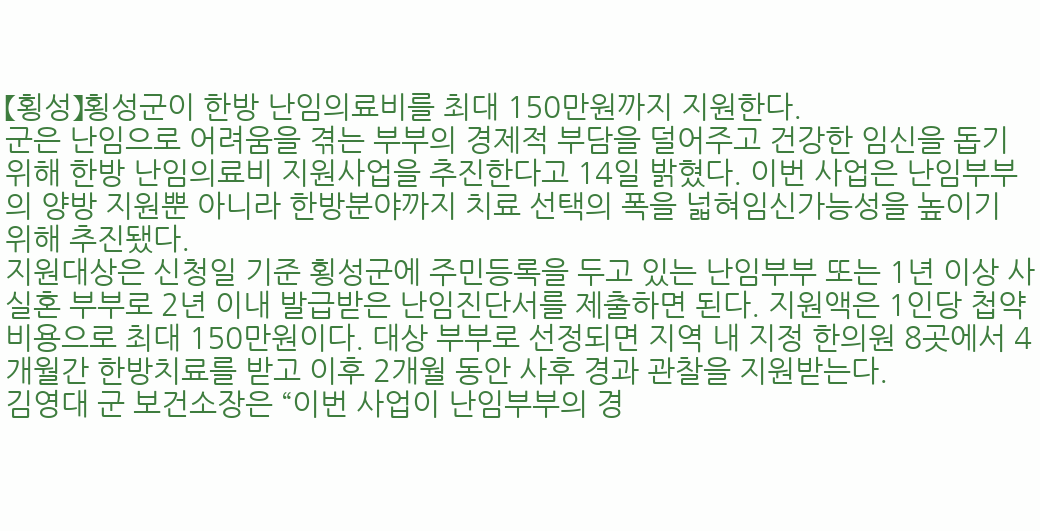【횡성】횡성군이 한방 난임의료비를 최대 150만원까지 지원한다.
군은 난임으로 어려움을 겪는 부부의 경제적 부담을 덜어주고 건강한 임신을 돕기 위해 한방 난임의료비 지원사업을 추진한다고 14일 밝혔다. 이번 사업은 난임부부의 양방 지원뿐 아니라 한방분야까지 치료 선택의 폭을 넓혀임신가능성을 높이기 위해 추진됐다.
지원대상은 신청일 기준 횡성군에 주민등록을 두고 있는 난임부부 또는 1년 이상 사실혼 부부로 2년 이내 발급받은 난임진단서를 제출하면 된다. 지원액은 1인당 첩약비용으로 최대 150만원이다. 대상 부부로 선정되면 지역 내 지정 한의원 8곳에서 4개월간 한방치료를 받고 이후 2개월 동안 사후 경과 관찰을 지원받는다.
김영대 군 보건소장은 “이번 사업이 난임부부의 경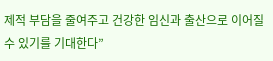제적 부담을 줄여주고 건강한 임신과 출산으로 이어질 수 있기를 기대한다”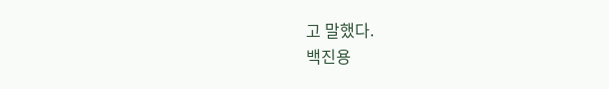고 말했다.
백진용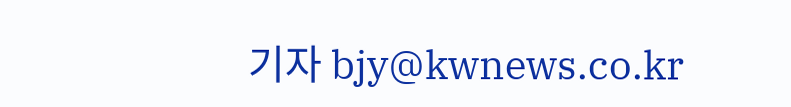기자 bjy@kwnews.co.kr